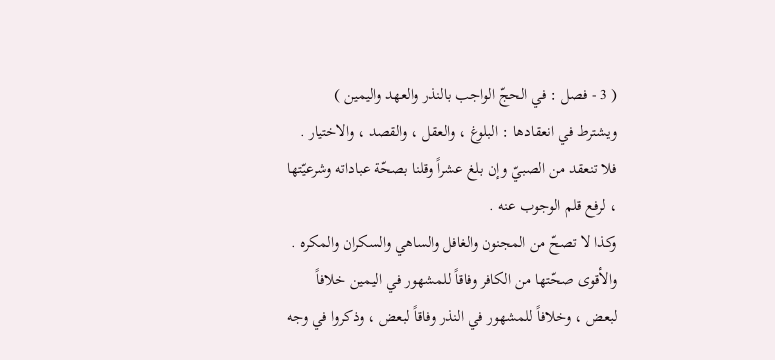( 3 - فصل : في الحجّ الواجب بالنذر والعهد واليمين )
ويشترط في انعقادها : البلوغ ، والعقل ، والقصد ، والاختيار .
فلا تنعقد من الصبيّ وإن بلغ عشراً وقلنا بصحّة عباداته وشرعيّتها ، لرفع قلم الوجوب عنه .
وكذا لا تصحّ من المجنون والغافل والساهي والسكران والمكره .
والأقوى صحّتها من الكافر وفاقاً للمشهور في اليمين خلافاً لبعض ، وخلافاً للمشهور في النذر وفاقاً لبعض ، وذكروا في وجه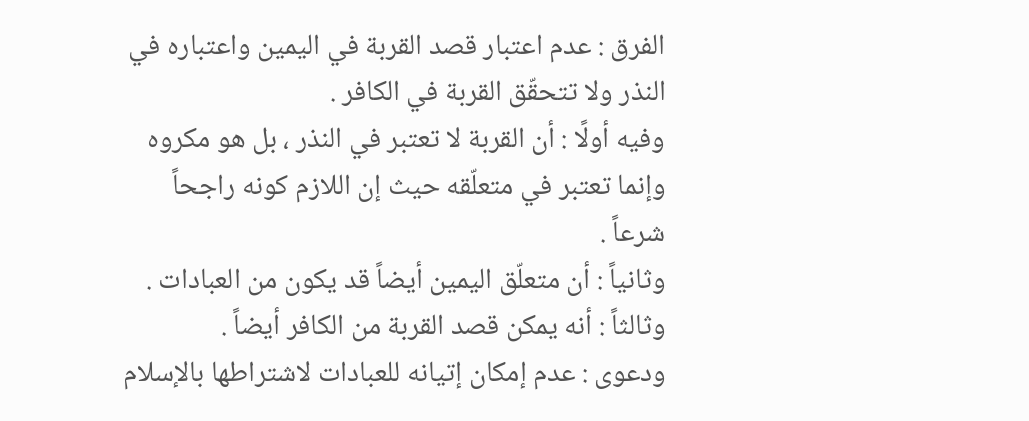الفرق : عدم اعتبار قصد القربة في اليمين واعتباره في النذر ولا تتحقّق القربة في الكافر .
وفيه أولًا : أن القربة لا تعتبر في النذر ، بل هو مكروه وإنما تعتبر في متعلّقه حيث إن اللازم كونه راجحاً شرعاً .
وثانياً : أن متعلّق اليمين أيضاً قد يكون من العبادات .
وثالثاً : أنه يمكن قصد القربة من الكافر أيضاً .
ودعوى : عدم إمكان إتيانه للعبادات لاشتراطها بالإسلام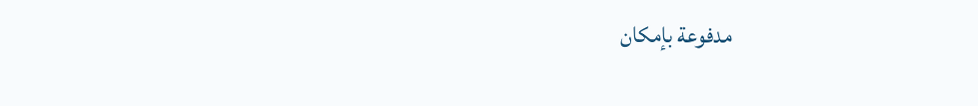مدفوعة بإمكان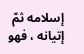إسلامه ثمّ إتيانه ، فهو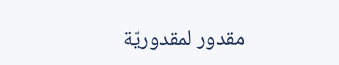مقدور لمقدوريّة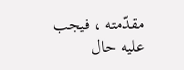مقدّمته ، فيجب عليه حال